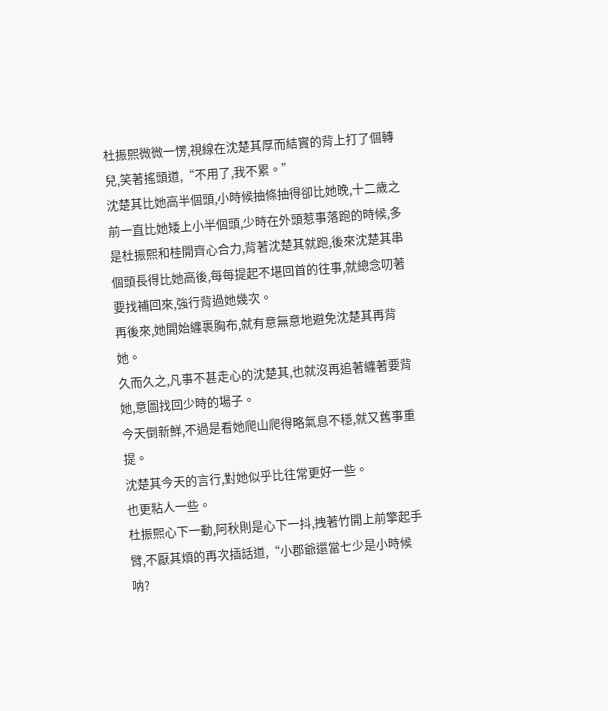杜振熙微微一愣,視線在沈楚其厚而結實的背上打了個轉兒,笑著搖頭道,“不用了,我不累。”
沈楚其比她高半個頭,小時候抽條抽得卻比她晚,十二歲之前一直比她矮上小半個頭,少時在外頭惹事落跑的時候,多是杜振熙和桂開齊心合力,背著沈楚其就跑,後來沈楚其串個頭長得比她高後,每每提起不堪回首的往事,就總念叨著要找補回來,強行背過她幾次。
再後來,她開始纏裹胸布,就有意無意地避免沈楚其再背她。
久而久之,凡事不甚走心的沈楚其,也就沒再追著纏著要背她,意圖找回少時的場子。
今天倒新鮮,不過是看她爬山爬得略氣息不穩,就又舊事重提。
沈楚其今天的言行,對她似乎比往常更好一些。
也更粘人一些。
杜振熙心下一動,阿秋則是心下一抖,拽著竹開上前擎起手臂,不厭其煩的再次插話道,“小郡爺還當七少是小時候呐?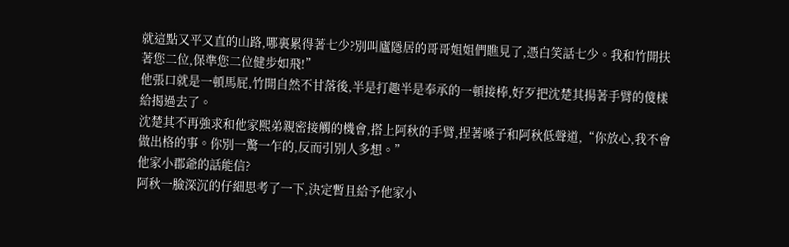就這點又平又直的山路,哪裏累得著七少?別叫廬隱居的哥哥姐姐們瞧見了,憑白笑話七少。我和竹開扶著您二位,保準您二位健步如飛!”
他張口就是一頓馬屁,竹開自然不甘落後,半是打趣半是奉承的一頓接棒,好歹把沈楚其揚著手臂的傻樣給揭過去了。
沈楚其不再強求和他家熙弟親密接觸的機會,搭上阿秋的手臂,捏著嗓子和阿秋低聲道,“你放心,我不會做出格的事。你別一驚一乍的,反而引別人多想。”
他家小郡爺的話能信?
阿秋一臉深沉的仔細思考了一下,決定暫且給予他家小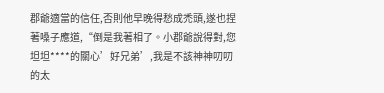郡爺適當的信任,否則他早晚得愁成禿頭,遂也捏著嗓子應道,“倒是我著相了。小郡爺說得對,您坦坦****的關心’好兄弟’,我是不該神神叨叨的太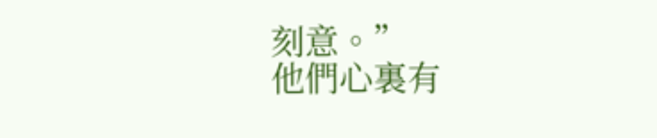刻意。”
他們心裏有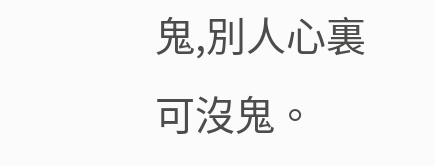鬼,別人心裏可沒鬼。